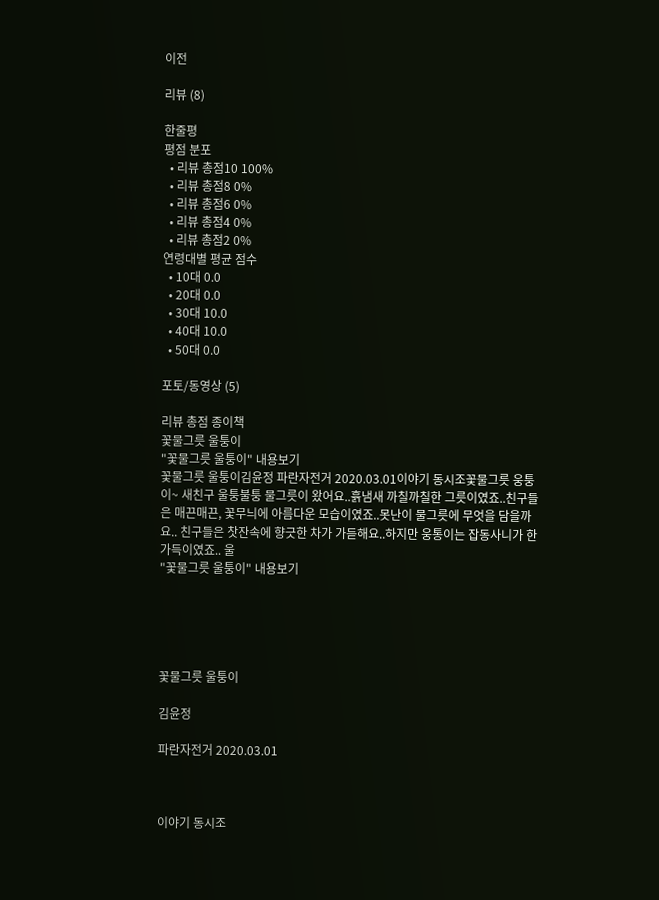이전

리뷰 (8)

한줄평
평점 분포
  • 리뷰 총점10 100%
  • 리뷰 총점8 0%
  • 리뷰 총점6 0%
  • 리뷰 총점4 0%
  • 리뷰 총점2 0%
연령대별 평균 점수
  • 10대 0.0
  • 20대 0.0
  • 30대 10.0
  • 40대 10.0
  • 50대 0.0

포토/동영상 (5)

리뷰 총점 종이책
꽃물그릇 울퉁이
"꽃물그릇 울퉁이" 내용보기
꽃물그릇 울퉁이김윤정 파란자전거 2020.03.01이야기 동시조꽃물그릇 웅퉁이~ 새친구 울퉁불퉁 물그릇이 왔어요..흙냄새 까칠까칠한 그릇이였죠..친구들은 매끈매끈, 꽃무늬에 아름다운 모습이였죠..못난이 물그릇에 무엇을 담을까요.. 친구들은 찻잔속에 향긋한 차가 가듣해요..하지만 웅통이는 잡동사니가 한가득이였죠.. 울
"꽃물그릇 울퉁이" 내용보기





꽃물그릇 울퉁이

김윤정

파란자전거 2020.03.01



이야기 동시조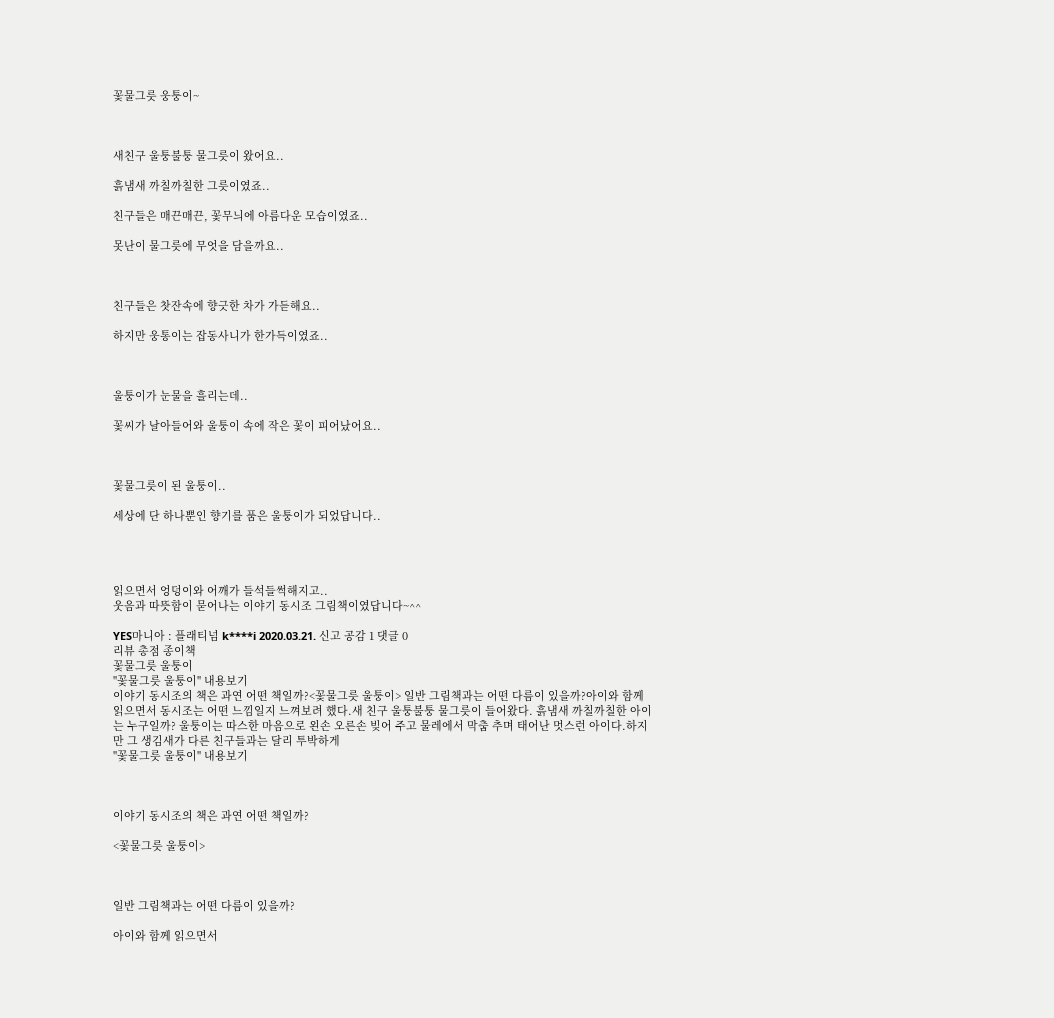꽃물그릇 웅퉁이~



새친구 울퉁불퉁 물그릇이 왔어요..

흙냄새 까칠까칠한 그릇이였죠..

친구들은 매끈매끈, 꽃무늬에 아름다운 모습이였죠..

못난이 물그릇에 무엇을 담을까요..



친구들은 찻잔속에 향긋한 차가 가듣해요..

하지만 웅통이는 잡동사니가 한가득이였죠..



울퉁이가 눈물을 흘리는데..

꽃씨가 날아들어와 울퉁이 속에 작은 꽃이 피어났어요..



꽃물그릇이 된 울퉁이..

세상에 단 하나뿐인 향기를 품은 울퉁이가 되었답니다..




읽으면서 엉덩이와 어깨가 들석들썩해지고..
웃음과 따뜻함이 묻어나는 이야기 동시조 그림책이였답니다~^^

YES마니아 : 플래티넘 k****i 2020.03.21. 신고 공감 1 댓글 0
리뷰 총점 종이책
꽃물그릇 울퉁이
"꽃물그릇 울퉁이" 내용보기
이야기 동시조의 책은 과연 어떤 책일까?<꽃물그릇 울퉁이> 일반 그림책과는 어떤 다름이 있을까?아이와 함께 읽으면서 동시조는 어떤 느낌일지 느껴보려 했다.새 친구 울퉁불퉁 물그릇이 들어왔다. 흙냄새 까칠까칠한 아이는 누구일까? 울퉁이는 따스한 마음으로 왼손 오른손 빚어 주고 물레에서 막춤 추며 태어난 멋스런 아이다.하지만 그 생김새가 다른 친구들과는 달리 투박하게
"꽃물그릇 울퉁이" 내용보기



이야기 동시조의 책은 과연 어떤 책일까?

<꽃물그릇 울퉁이>



일반 그림책과는 어떤 다름이 있을까?

아이와 함께 읽으면서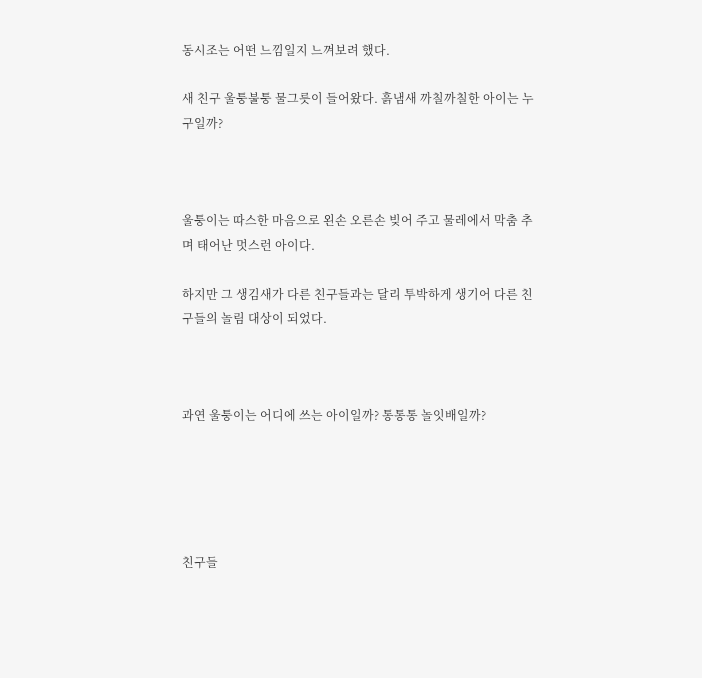동시조는 어떤 느낌일지 느껴보려 했다.

새 친구 울퉁불퉁 물그릇이 들어왔다. 흙냄새 까칠까칠한 아이는 누구일까?



울퉁이는 따스한 마음으로 왼손 오른손 빚어 주고 물레에서 막춤 추며 태어난 멋스런 아이다.

하지만 그 생김새가 다른 친구들과는 달리 투박하게 생기어 다른 친구들의 놀림 대상이 되었다.



과연 울퉁이는 어디에 쓰는 아이일까? 통통통 놀잇배일까?





친구들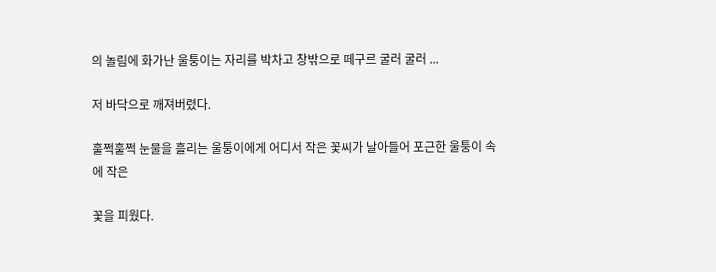의 놀림에 화가난 울퉁이는 자리를 박차고 창밖으로 떼구르 굴러 굴러 ...

저 바닥으로 깨져버렸다.

훌쩍훌쩍 눈물을 흘리는 울퉁이에게 어디서 작은 꽃씨가 날아들어 포근한 울퉁이 속에 작은

꽃을 피웠다.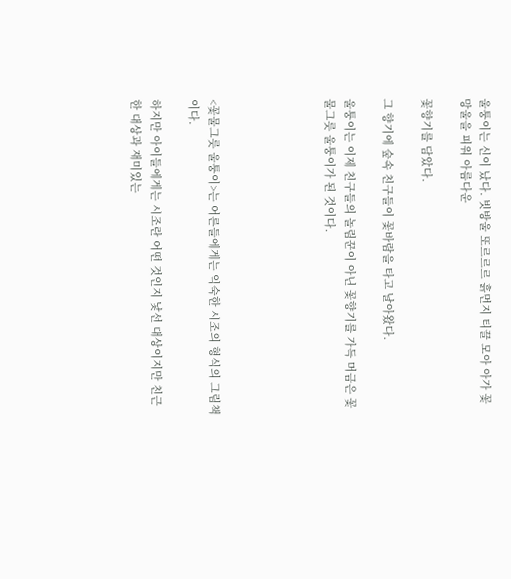울퉁이는 신이 났다. 빗방울 또르르르 흙먼지 티끌 모아 아가 꽃망울을 피워 아름다운

꽃향기를 담았다.

그 향기에 숲속 친구들이 꽃바람을 타고 날아왔다.

울퉁이는 이제 친구들의 놀림꾼이 아닌 꽃향기를 가득 머금은 꽃물그릇 울퉁이가 된 것이다.





<꽃물그릇 울퉁이>는 어른들에게는 익숙한 시조의 형식의 그림책이다.

하지만 아이들에게는 시조란 어떤 것인지 낯선 대상이지만 친근한 대상과 재미있는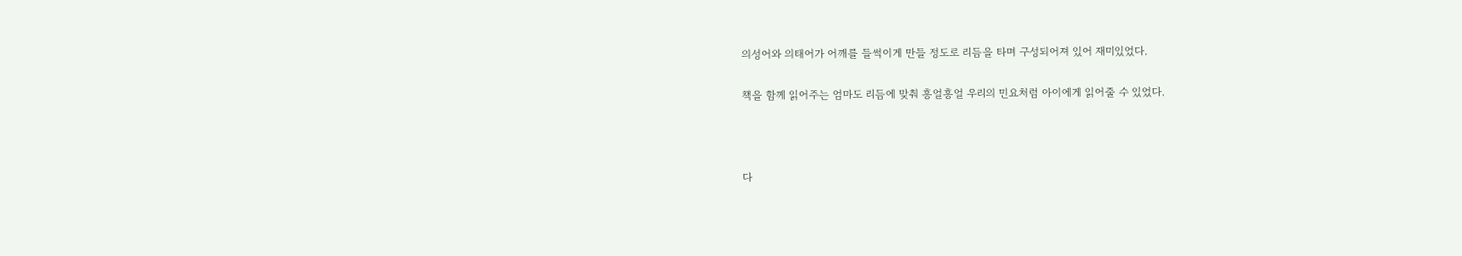의성어와 의태어가 어깨를 들썩이게 만들 정도로 리듬을 타며 구성되어져 있어 재미있었다.

책을 함께 읽어주는 엄마도 리듬에 맞춰 흥얼흥얼 우리의 민요처럼 아이에게 읽어줄 수 있었다.



다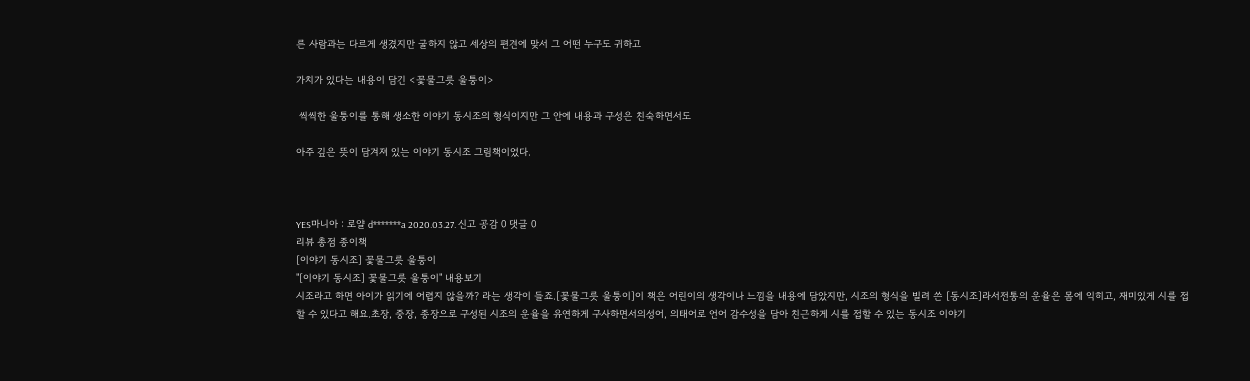른 사람과는 다르게 생겼지만 굴하지 않고 세상의 편견에 맞서 그 어떤 누구도 귀하고

가치가 있다는 내용이 담긴 <꽃물그릇 울퉁이>

 씩씩한 울퉁이를 통해 생소한 이야기 동시조의 형식이지만 그 안에 내용과 구성은 친숙하면서도

아주 깊은 뜻이 담겨져 있는 이야기 동시조 그림책이었다.



YES마니아 : 로얄 d*******a 2020.03.27. 신고 공감 0 댓글 0
리뷰 총점 종이책
[이야기 동시조] 꽃물그릇 울퉁이
"[이야기 동시조] 꽃물그릇 울퉁이" 내용보기
시조라고 하면 아이가 읽기에 어렵지 않을까? 라는 생각이 들죠.[꽃물그릇 울퉁이]이 책은 어린이의 생각이나 느낌을 내용에 담았지만, 시조의 형식을 빌려 쓴 [동시조]라서전통의 운율은 몸에 익히고, 재미있게 시를 접할 수 있다고 해요.초장, 중장, 종장으로 구성된 시조의 운율을 유연하게 구사하면서의성어, 의태어로 언어 감수성을 담아 친근하게 시를 접할 수 있는 동시조 이야기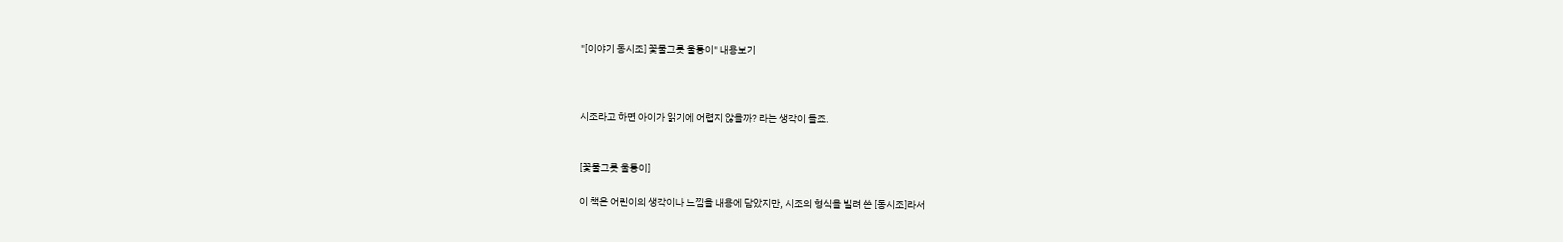"[이야기 동시조] 꽃물그릇 울퉁이" 내용보기



시조라고 하면 아이가 읽기에 어렵지 않을까? 라는 생각이 들죠.


[꽃물그릇 울퉁이]

이 책은 어린이의 생각이나 느낌을 내용에 담았지만, 시조의 형식을 빌려 쓴 [동시조]라서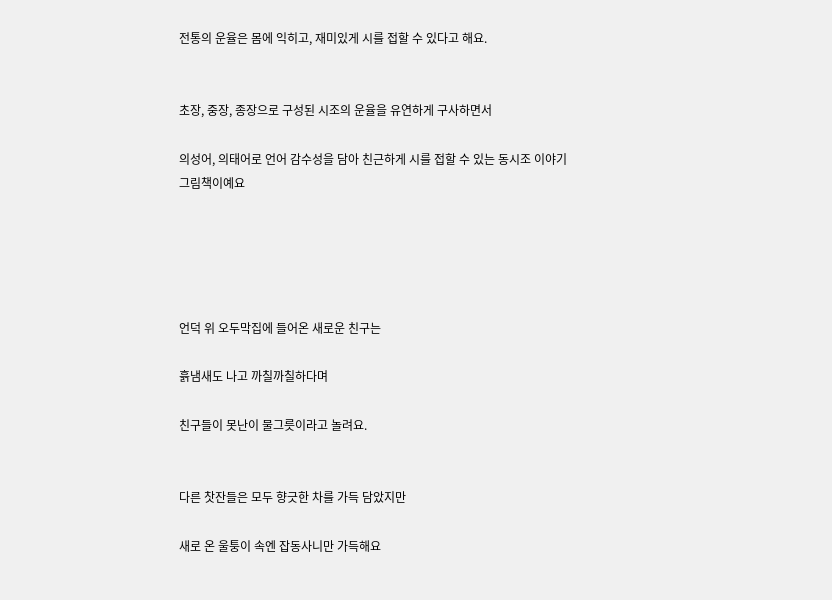전통의 운율은 몸에 익히고, 재미있게 시를 접할 수 있다고 해요.


초장, 중장, 종장으로 구성된 시조의 운율을 유연하게 구사하면서

의성어, 의태어로 언어 감수성을 담아 친근하게 시를 접할 수 있는 동시조 이야기 그림책이예요





언덕 위 오두막집에 들어온 새로운 친구는

흙냄새도 나고 까칠까칠하다며

친구들이 못난이 물그릇이라고 놀려요.


다른 찻잔들은 모두 향긋한 차를 가득 담았지만

새로 온 울퉁이 속엔 잡동사니만 가득해요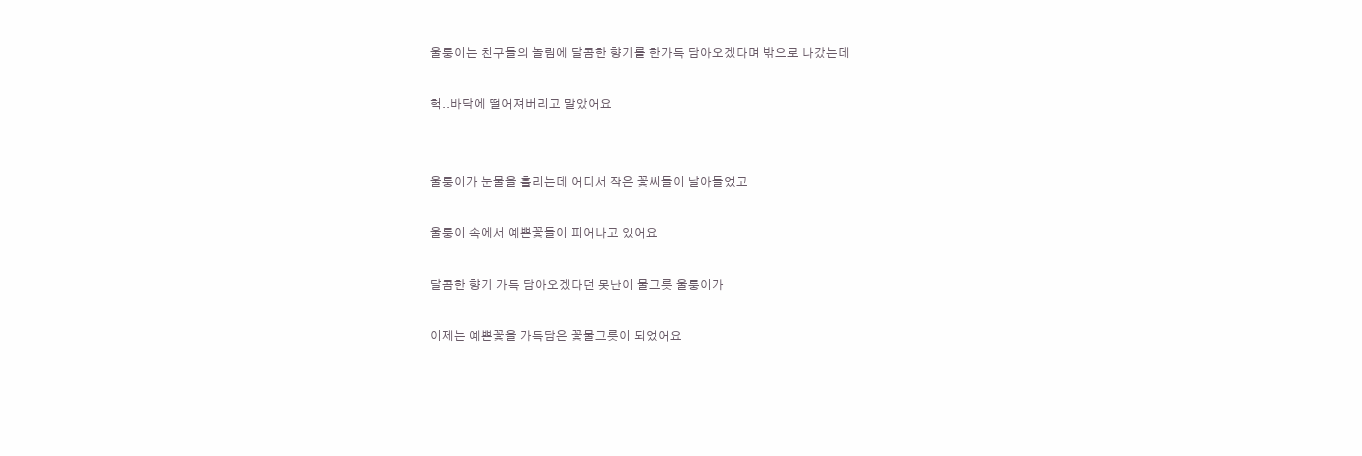울퉁이는 친구들의 놀림에 달콤한 향기를 한가득 담아오겠다며 밖으로 나갔는데

헉..바닥에 떨어져버리고 말았어요


울퉁이가 눈물을 흘리는데 어디서 작은 꽃씨들이 날아들었고

울퉁이 속에서 예쁜꽃들이 피어나고 있어요

달콤한 향기 가득 담아오겠다던 못난이 물그릇 울퉁이가

이제는 예쁜꽃을 가득담은 꽃물그릇이 되었어요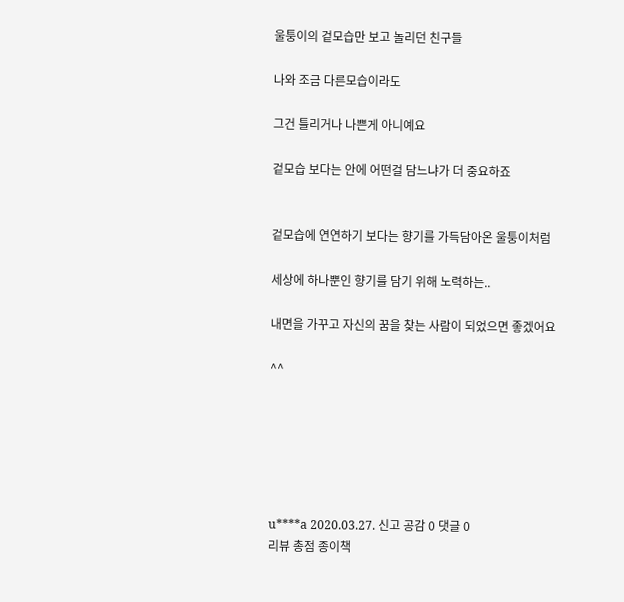울퉁이의 겉모습만 보고 놀리던 친구들

나와 조금 다른모습이라도

그건 틀리거나 나쁜게 아니예요

겉모습 보다는 안에 어떤걸 담느냐가 더 중요하죠


겉모습에 연연하기 보다는 향기를 가득담아온 울퉁이처럼

세상에 하나뿐인 향기를 담기 위해 노력하는..

내면을 가꾸고 자신의 꿈을 찾는 사람이 되었으면 좋겠어요

^^






u****a 2020.03.27. 신고 공감 0 댓글 0
리뷰 총점 종이책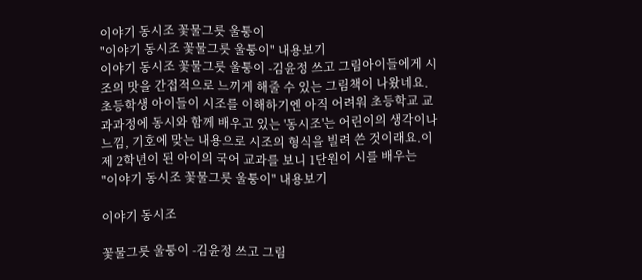이야기 동시조 꽃물그릇 울퉁이
"이야기 동시조 꽃물그릇 울퉁이" 내용보기
이야기 동시조 꽃물그릇 울퉁이 -김윤정 쓰고 그림아이들에게 시조의 맛을 간접적으로 느끼게 해줄 수 있는 그림책이 나왔네요.초등학생 아이들이 시조를 이해하기엔 아직 어려워 초등학교 교과과정에 동시와 함께 배우고 있는 '동시조'는 어린이의 생각이나 느낌, 기호에 맞는 내용으로 시조의 형식을 빌려 쓴 것이래요.이제 2학년이 된 아이의 국어 교과를 보니 1단원이 시를 배우는
"이야기 동시조 꽃물그릇 울퉁이" 내용보기

이야기 동시조

꽃물그릇 울퉁이 -김윤정 쓰고 그림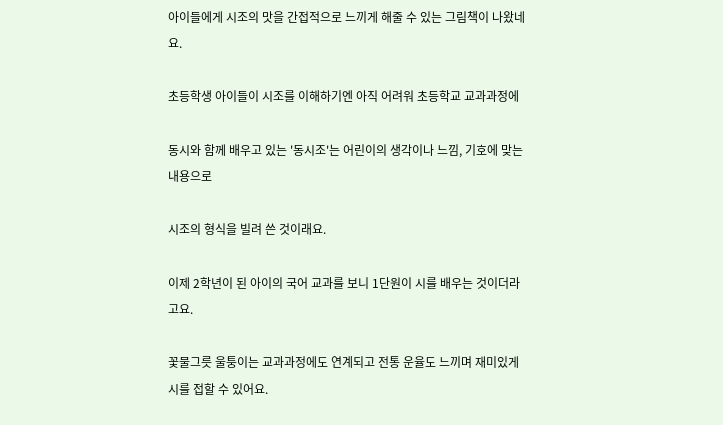아이들에게 시조의 맛을 간접적으로 느끼게 해줄 수 있는 그림책이 나왔네요.

초등학생 아이들이 시조를 이해하기엔 아직 어려워 초등학교 교과과정에

동시와 함께 배우고 있는 '동시조'는 어린이의 생각이나 느낌, 기호에 맞는 내용으로

시조의 형식을 빌려 쓴 것이래요.

이제 2학년이 된 아이의 국어 교과를 보니 1단원이 시를 배우는 것이더라고요.

꽃물그릇 울퉁이는 교과과정에도 연계되고 전통 운율도 느끼며 재미있게 시를 접할 수 있어요.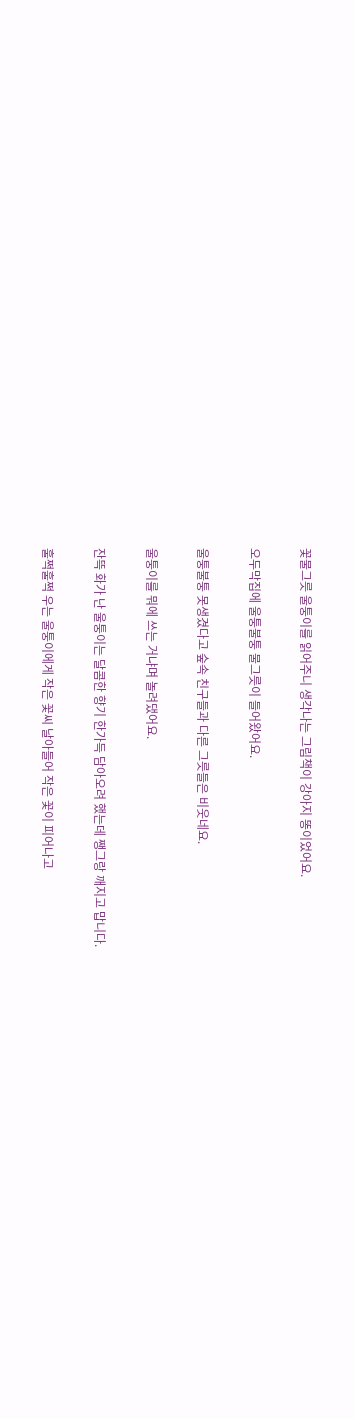꽃물그릇 울퉁이를 읽어주니 생각나는 그림책이 강아지 똥이었어요.

오두막집에 울퉁불퉁 물그릇이 들어왔어요.

울퉁불퉁 못생겼다고 숲속 친구들과 다른 그릇들은 비웃네요.

울퉁이를 뭐에 쓰는 거냐며 놀려댔어요.

잔뜩 화가 난 울퉁이는 달콤한 향기 한가득 담아오려 했는데 쨍그랑 깨지고 맙니다.

훌쩍훌쩍 우는 울퉁이에게 작은 꽃씨 날아들어 작은 꽃이 피어나고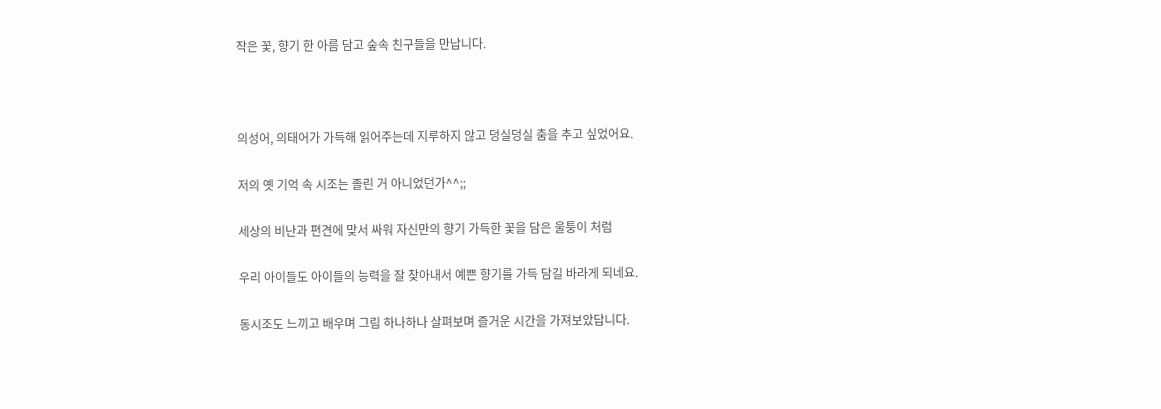작은 꽃, 향기 한 아름 담고 숲속 친구들을 만납니다.



의성어, 의태어가 가득해 읽어주는데 지루하지 않고 덩실덩실 춤을 추고 싶었어요.

저의 옛 기억 속 시조는 졸린 거 아니었던가^^;;

세상의 비난과 편견에 맞서 싸워 자신만의 향기 가득한 꽃을 담은 울퉁이 처럼

우리 아이들도 아이들의 능력을 잘 찾아내서 예쁜 향기를 가득 담길 바라게 되네요.

동시조도 느끼고 배우며 그림 하나하나 살펴보며 즐거운 시간을 가져보았답니다.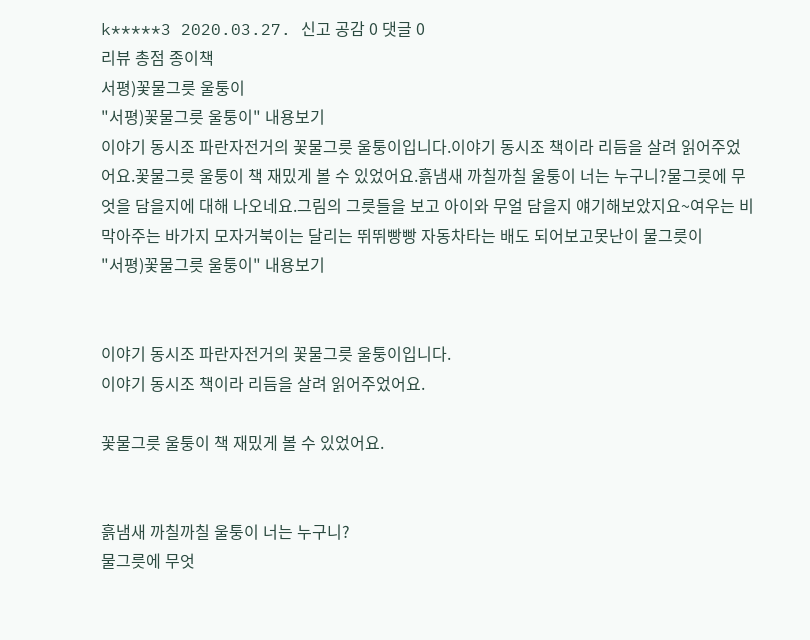k*****3 2020.03.27. 신고 공감 0 댓글 0
리뷰 총점 종이책
서평)꽃물그릇 울퉁이
"서평)꽃물그릇 울퉁이" 내용보기
이야기 동시조 파란자전거의 꽃물그릇 울퉁이입니다.이야기 동시조 책이라 리듬을 살려 읽어주었어요.꽃물그릇 울퉁이 책 재밌게 볼 수 있었어요.흙냄새 까칠까칠 울퉁이 너는 누구니?물그릇에 무엇을 담을지에 대해 나오네요.그림의 그릇들을 보고 아이와 무얼 담을지 얘기해보았지요~여우는 비 막아주는 바가지 모자거북이는 달리는 뛰뛰빵빵 자동차타는 배도 되어보고못난이 물그릇이
"서평)꽃물그릇 울퉁이" 내용보기


이야기 동시조 파란자전거의 꽃물그릇 울퉁이입니다.
이야기 동시조 책이라 리듬을 살려 읽어주었어요.

꽃물그릇 울퉁이 책 재밌게 볼 수 있었어요.


흙냄새 까칠까칠 울퉁이 너는 누구니?
물그릇에 무엇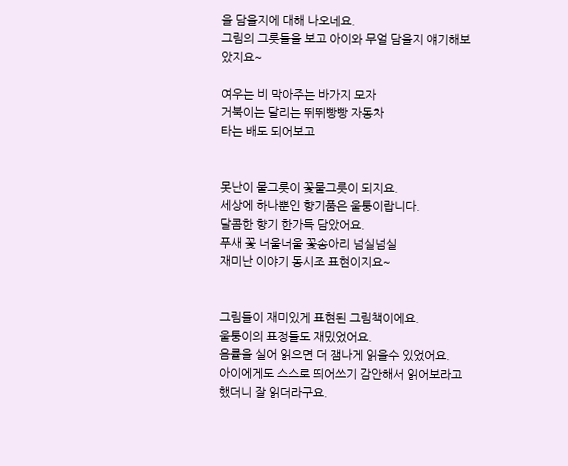을 담을지에 대해 나오네요.
그림의 그릇들을 보고 아이와 무얼 담을지 얘기해보았지요~

여우는 비 막아주는 바가지 모자
거북이는 달리는 뛰뛰빵빵 자동차
타는 배도 되어보고


못난이 물그릇이 꽃물그릇이 되지요.
세상에 하나뿐인 향기품은 울퉁이랍니다.
달콤한 향기 한가득 담았어요.
푸새 꽃 너울너울 꽃송아리 넘실넘실
재미난 이야기 동시조 표현이지요~


그림들이 재미있게 표현된 그림책이에요.
울퉁이의 표정들도 재밌었어요.
음률을 실어 읽으면 더 잼나게 읽을수 있었어요.
아이에게도 스스로 띄어쓰기 감안해서 읽어보라고 했더니 잘 읽더라구요.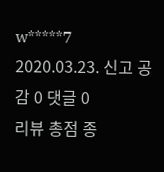w*****7 2020.03.23. 신고 공감 0 댓글 0
리뷰 총점 종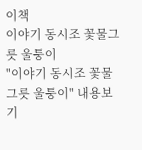이책
이야기 동시조 꽃물그릇 울퉁이
"이야기 동시조 꽃물그릇 울퉁이" 내용보기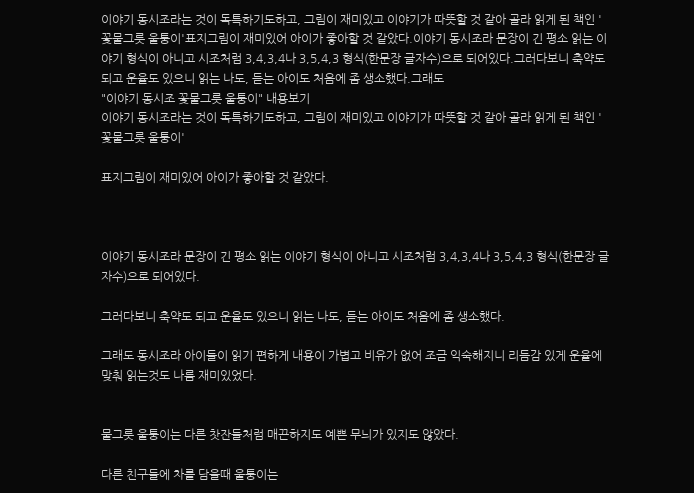이야기 동시조라는 것이 독특하기도하고, 그림이 재미있고 이야기가 따뜻할 것 같아 골라 읽게 된 책인 '꽃물그릇 울퉁이'표지그림이 재미있어 아이가 좋아할 것 같았다.이야기 동시조라 문장이 긴 평소 읽는 이야기 형식이 아니고 시조처럼 3,4,3,4나 3,5,4,3 형식(한문장 글자수)으로 되어있다.그러다보니 축약도 되고 운율도 있으니 읽는 나도, 듣는 아이도 처음에 좀 생소했다.그래도
"이야기 동시조 꽃물그릇 울퉁이" 내용보기
이야기 동시조라는 것이 독특하기도하고, 그림이 재미있고 이야기가 따뜻할 것 같아 골라 읽게 된 책인 '꽃물그릇 울퉁이'

표지그림이 재미있어 아이가 좋아할 것 같았다.



이야기 동시조라 문장이 긴 평소 읽는 이야기 형식이 아니고 시조처럼 3,4,3,4나 3,5,4,3 형식(한문장 글자수)으로 되어있다.

그러다보니 축약도 되고 운율도 있으니 읽는 나도, 듣는 아이도 처음에 좀 생소했다.

그래도 동시조라 아이들이 읽기 편하게 내용이 가볍고 비유가 없어 조금 익숙해지니 리듬감 있게 운율에 맞춰 읽는것도 나름 재미있었다.


물그릇 울퉁이는 다른 찻잔들처럼 매끈하지도 예쁜 무늬가 있지도 않았다.

다른 친구들에 차를 담을때 울퉁이는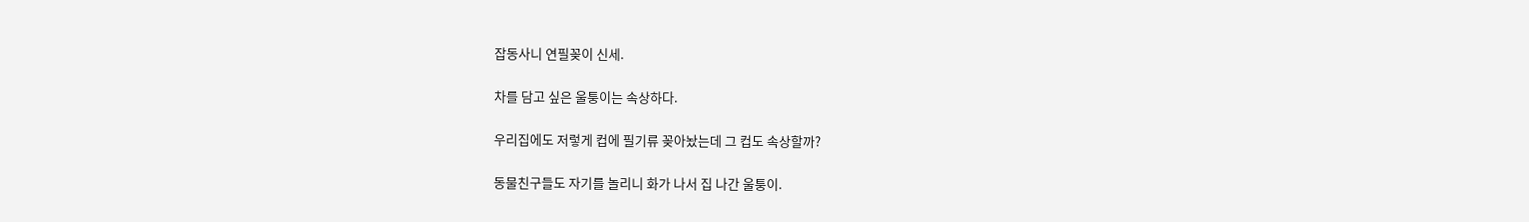잡동사니 연필꽂이 신세.

차를 담고 싶은 울퉁이는 속상하다.

우리집에도 저렇게 컵에 필기류 꽂아놨는데 그 컵도 속상할까?

동물친구들도 자기를 놀리니 화가 나서 집 나간 울퉁이.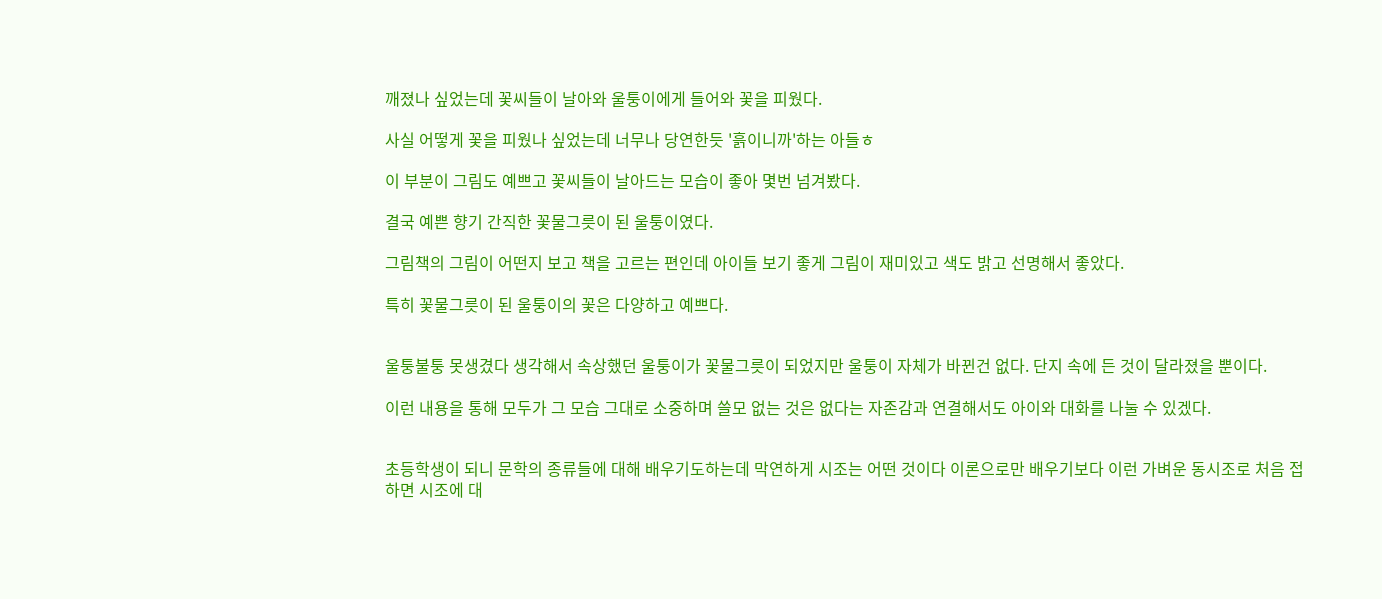깨졌나 싶었는데 꽃씨들이 날아와 울퉁이에게 들어와 꽃을 피웠다.

사실 어떻게 꽃을 피웠나 싶었는데 너무나 당연한듯 '흙이니까'하는 아들ㅎ

이 부분이 그림도 예쁘고 꽃씨들이 날아드는 모습이 좋아 몇번 넘겨봤다.

결국 예쁜 향기 간직한 꽃물그릇이 된 울퉁이였다.

그림책의 그림이 어떤지 보고 책을 고르는 편인데 아이들 보기 좋게 그림이 재미있고 색도 밝고 선명해서 좋았다.

특히 꽃물그릇이 된 울퉁이의 꽃은 다양하고 예쁘다.


울퉁불퉁 못생겼다 생각해서 속상했던 울퉁이가 꽃물그릇이 되었지만 울퉁이 자체가 바뀐건 없다. 단지 속에 든 것이 달라졌을 뿐이다.

이런 내용을 통해 모두가 그 모습 그대로 소중하며 쓸모 없는 것은 없다는 자존감과 연결해서도 아이와 대화를 나눌 수 있겠다.


초등학생이 되니 문학의 종류들에 대해 배우기도하는데 막연하게 시조는 어떤 것이다 이론으로만 배우기보다 이런 가벼운 동시조로 처음 접하면 시조에 대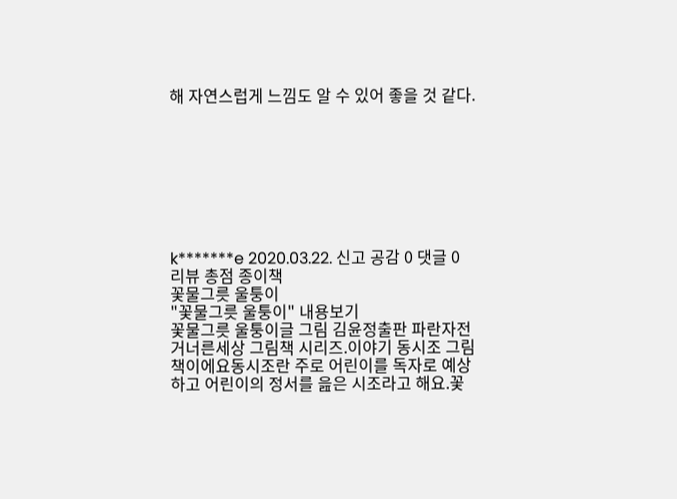해 자연스럽게 느낌도 알 수 있어 좋을 것 같다.








k*******e 2020.03.22. 신고 공감 0 댓글 0
리뷰 총점 종이책
꽃물그릇 울퉁이
"꽃물그릇 울퉁이" 내용보기
꽃물그릇 울퉁이글 그림 김윤정출판 파란자전거너른세상 그림책 시리즈.이야기 동시조 그림책이에요동시조란 주로 어린이를 독자로 예상하고 어린이의 정서를 읊은 시조라고 해요.꽃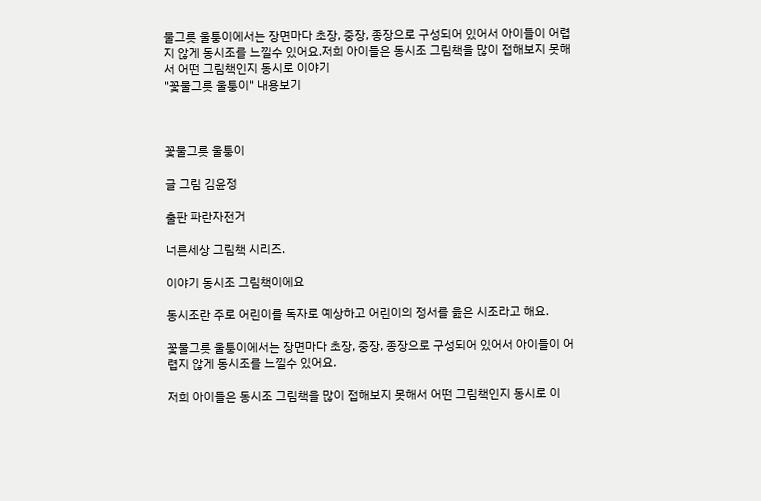물그릇 울퉁이에서는 장면마다 초장, 중장, 종장으로 구성되어 있어서 아이들이 어렵지 않게 동시조를 느낄수 있어요.저희 아이들은 동시조 그림책을 많이 접해보지 못해서 어떤 그림책인지 동시로 이야기
"꽃물그릇 울퉁이" 내용보기



꽃물그릇 울퉁이

글 그림 김윤정

출판 파란자전거

너른세상 그림책 시리즈.

이야기 동시조 그림책이에요

동시조란 주로 어린이를 독자로 예상하고 어린이의 정서를 읊은 시조라고 해요.

꽃물그릇 울퉁이에서는 장면마다 초장, 중장, 종장으로 구성되어 있어서 아이들이 어렵지 않게 동시조를 느낄수 있어요.

저희 아이들은 동시조 그림책을 많이 접해보지 못해서 어떤 그림책인지 동시로 이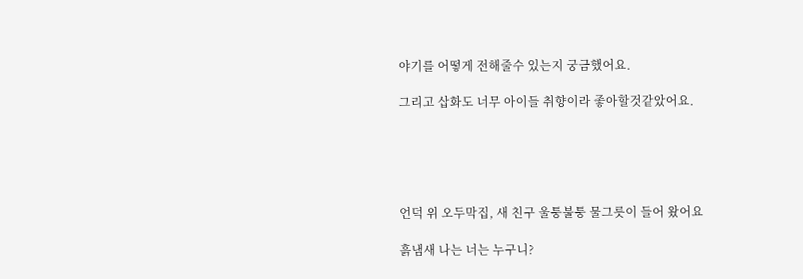야기를 어떻게 전해줄수 있는지 궁금했어요.

그리고 삽화도 너무 아이들 취향이라 좋아할것같았어요.





언덕 위 오두막집, 새 친구 울퉁불퉁 물그릇이 들어 왔어요

흙냄새 나는 너는 누구니?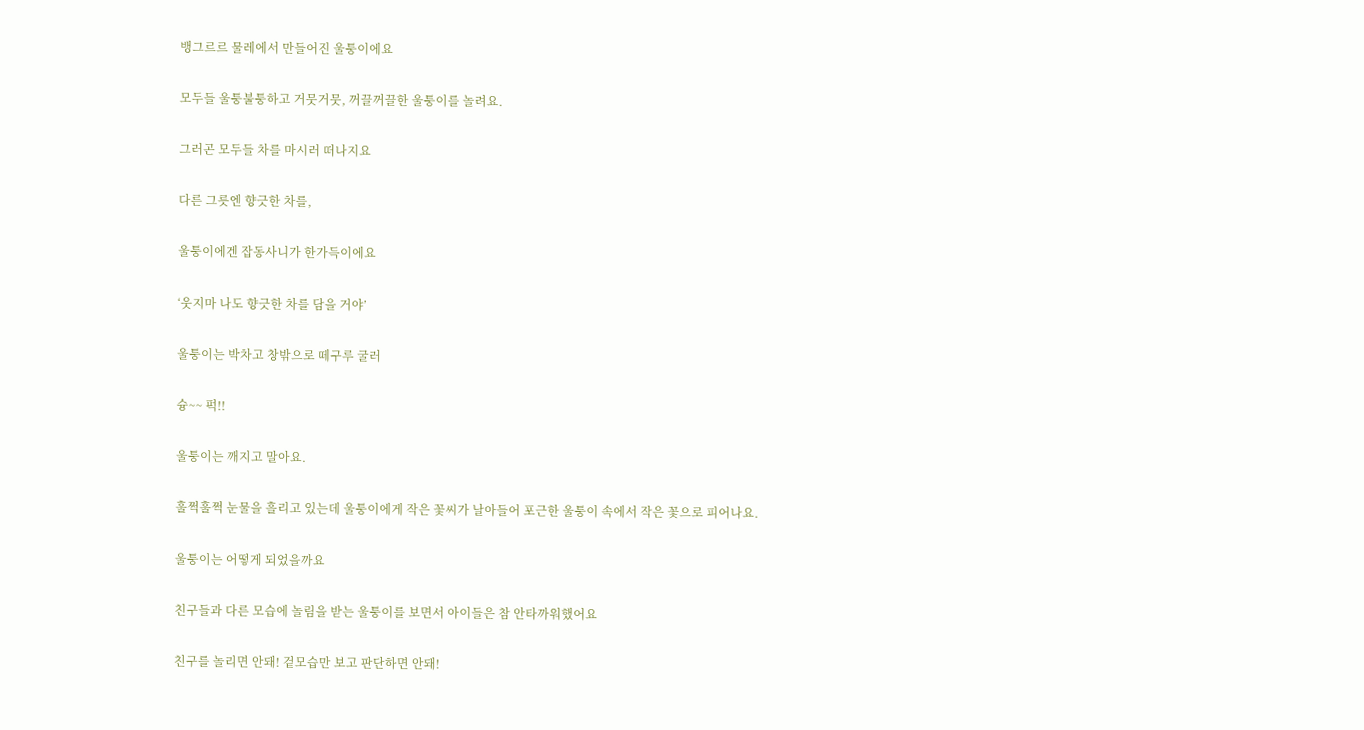뱅그르르 물레에서 만들어진 울퉁이에요

모두들 울퉁불퉁하고 거뭇거뭇, 꺼끌꺼끌한 울퉁이를 놀려요.

그러곤 모두들 차를 마시러 떠나지요

다른 그릇엔 향긋한 차를,

울퉁이에겐 잡동사니가 한가득이에요

‘웃지마 나도 향긋한 차를 담을 거야’

울퉁이는 박차고 창밖으로 떼구루 굴러

슝~~ 퍽!!

울퉁이는 깨지고 말아요.

훌쩍훌쩍 눈물을 흘리고 있는데 울퉁이에게 작은 꽃씨가 날아들어 포근한 울퉁이 속에서 작은 꽃으로 피어나요.

울퉁이는 어떻게 되었을까요

친구들과 다른 모습에 놀림을 받는 울퉁이를 보면서 아이들은 참 안타까워했어요

친구를 놀리면 안돼! 겉모습만 보고 판단하면 안돼!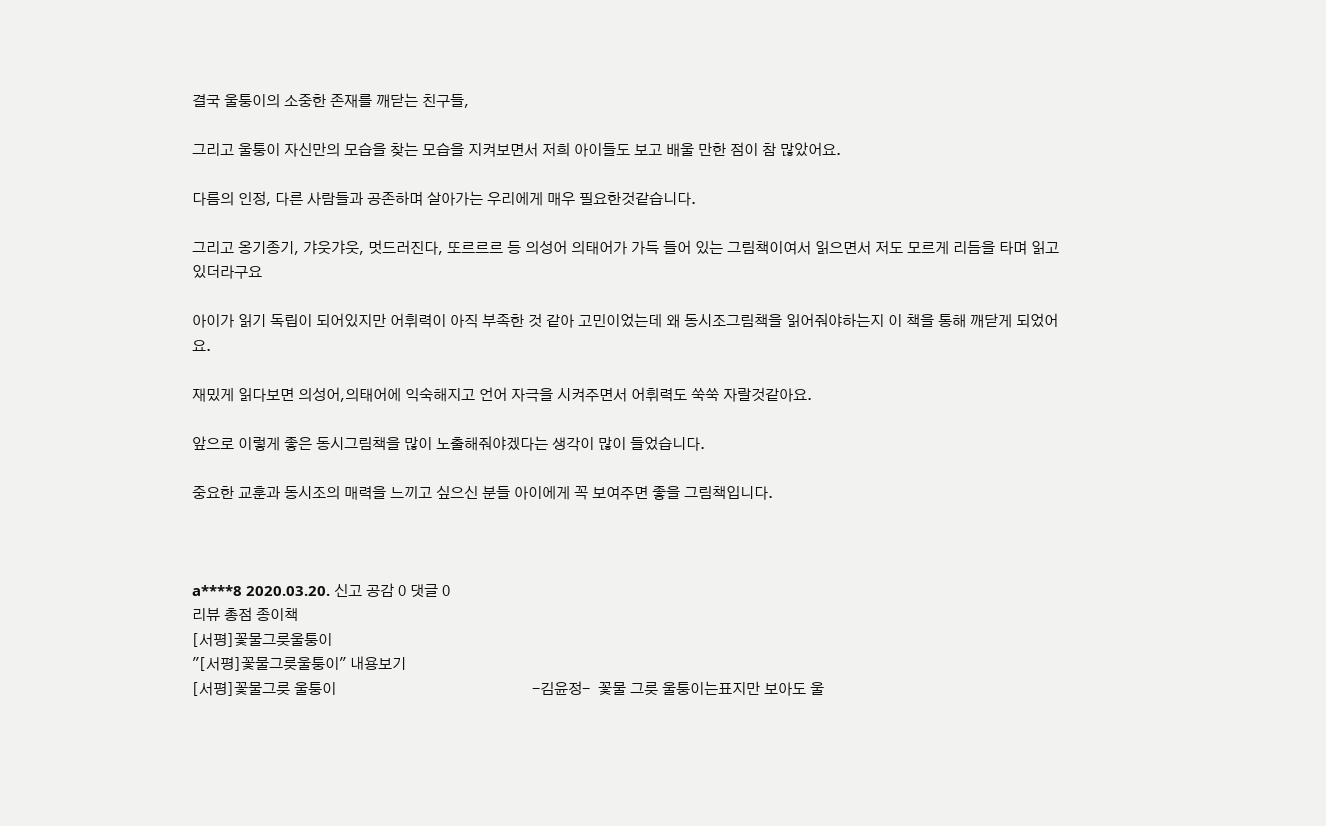결국 울퉁이의 소중한 존재를 깨닫는 친구들,

그리고 울퉁이 자신만의 모습을 찾는 모습을 지켜보면서 저희 아이들도 보고 배울 만한 점이 참 많았어요.

다름의 인정, 다른 사람들과 공존하며 살아가는 우리에게 매우 필요한것같습니다.

그리고 옹기종기, 갸웃갸웃, 멋드러진다, 또르르르 등 의성어 의태어가 가득 들어 있는 그림책이여서 읽으면서 저도 모르게 리듬을 타며 읽고 있더라구요

아이가 읽기 독립이 되어있지만 어휘력이 아직 부족한 것 같아 고민이었는데 왜 동시조그림책을 읽어줘야하는지 이 책을 통해 깨닫게 되었어요.

재밌게 읽다보면 의성어,의태어에 익숙해지고 언어 자극을 시켜주면서 어휘력도 쑥쑥 자랄것같아요.

앞으로 이렇게 좋은 동시그림책을 많이 노출해줘야겠다는 생각이 많이 들었습니다.

중요한 교훈과 동시조의 매력을 느끼고 싶으신 분들 아이에게 꼭 보여주면 좋을 그림책입니다.



a****8 2020.03.20. 신고 공감 0 댓글 0
리뷰 총점 종이책
[서평]꽃물그릇울퉁이
"[서평]꽃물그릇울퉁이" 내용보기
[서평]꽃물그릇 울퉁이                                                 -김윤정-  꽃물 그릇 울퉁이는표지만 보아도 울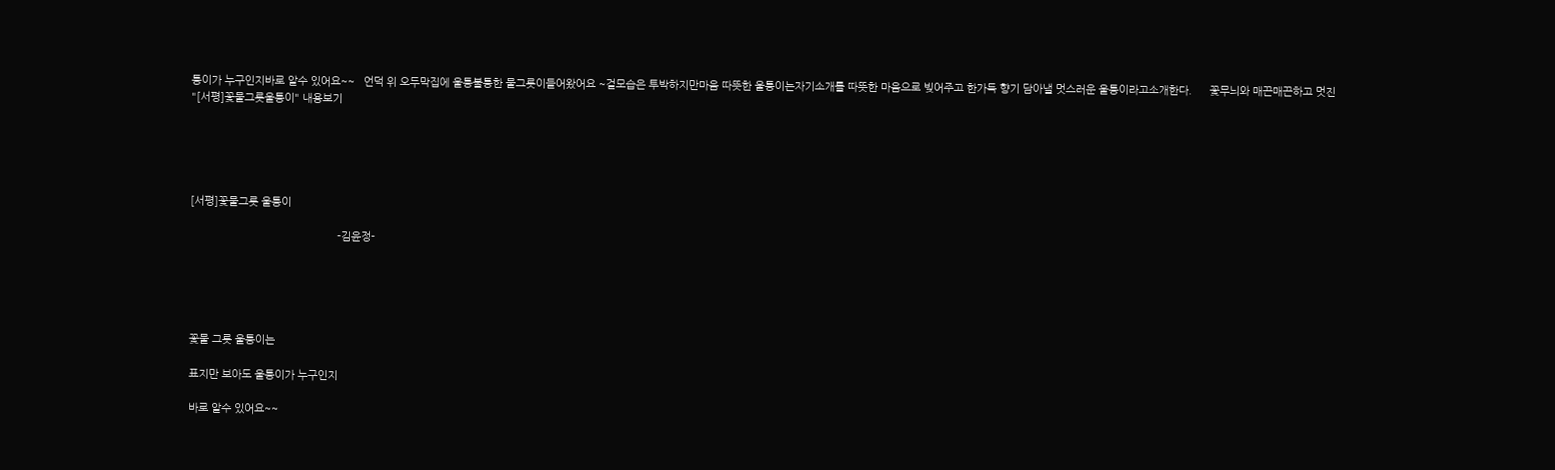퉁이가 누구인지바로 알수 있어요~~   언덕 위 오두막집에 울퉁불퉁한 물그릇이들어왔어요 ~겉모습은 투박하지만마음 따뜻한 울퉁이는자기소개를 따뜻한 마음으로 빚어주고 한가득 향기 담아낼 멋스러운 울퉁이라고소개한다.      꽃무늬와 매끈매끈하고 멋진
"[서평]꽃물그릇울퉁이" 내용보기





[서평]꽃물그릇 울퉁이

                                                 -김윤정-





꽃물 그릇 울퉁이는

표지만 보아도 울퉁이가 누구인지

바로 알수 있어요~~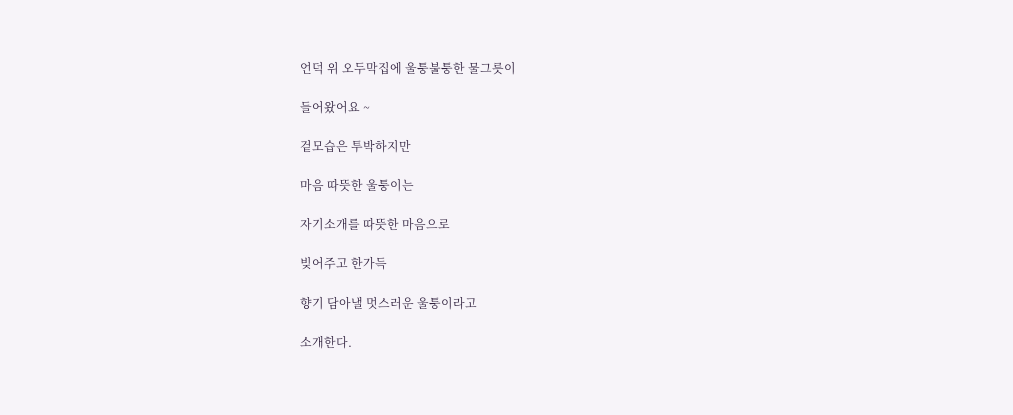언덕 위 오두막집에 울퉁불퉁한 물그릇이

들어왔어요 ~

겉모습은 투박하지만

마음 따뜻한 울퉁이는

자기소개를 따뜻한 마음으로

빚어주고 한가득

향기 담아낼 멋스러운 울퉁이라고

소개한다.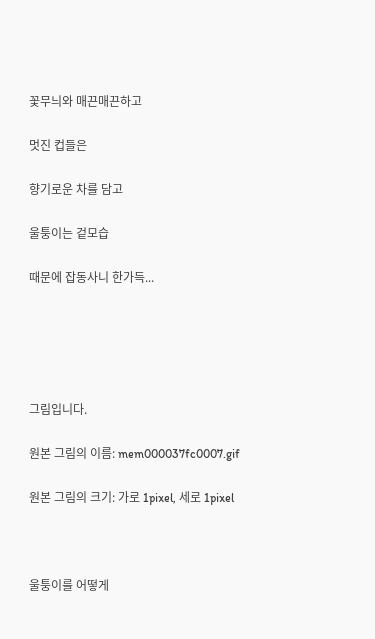꽃무늬와 매끈매끈하고

멋진 컵들은

향기로운 차를 담고

울퉁이는 겉모습

때문에 잡동사니 한가득...





그림입니다.

원본 그림의 이름: mem000037fc0007.gif

원본 그림의 크기: 가로 1pixel, 세로 1pixel



울퉁이를 어떻게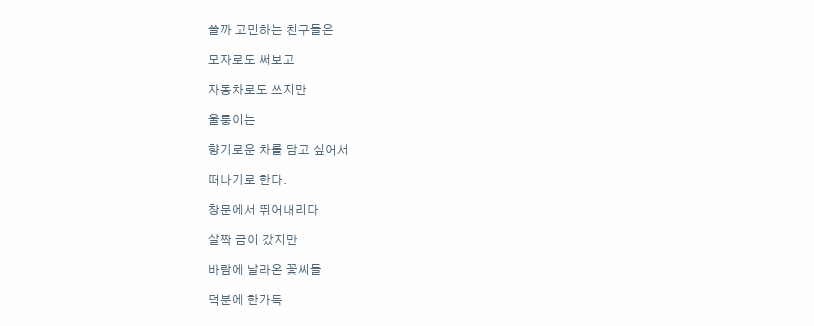쓸까 고민하는 친구들은

모자로도 써보고

자동차로도 쓰지만

울퉁이는

향기로운 차를 담고 싶어서

떠나기로 한다.

창문에서 뛰어내리다

살짝 금이 갔지만

바람에 날라온 꽃씨들

덕분에 한가득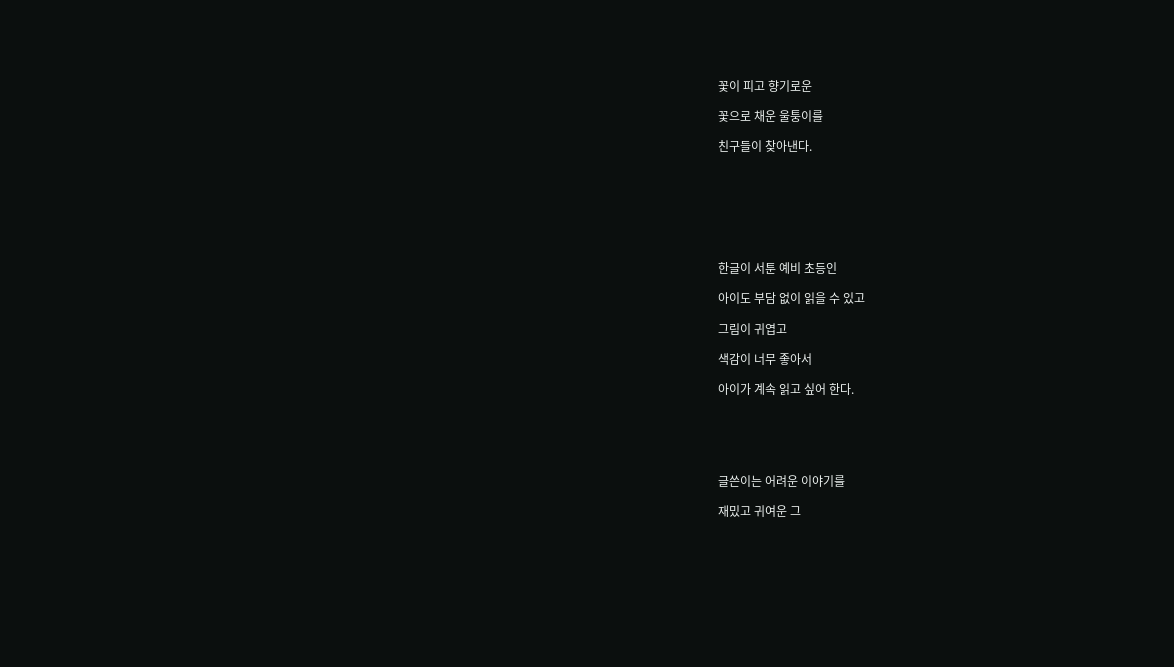꽃이 피고 향기로운

꽃으로 채운 울퉁이를

친구들이 찾아낸다.







한글이 서툰 예비 초등인

아이도 부담 없이 읽을 수 있고

그림이 귀엽고

색감이 너무 좋아서

아이가 계속 읽고 싶어 한다.





글쓴이는 어려운 이야기를

재밌고 귀여운 그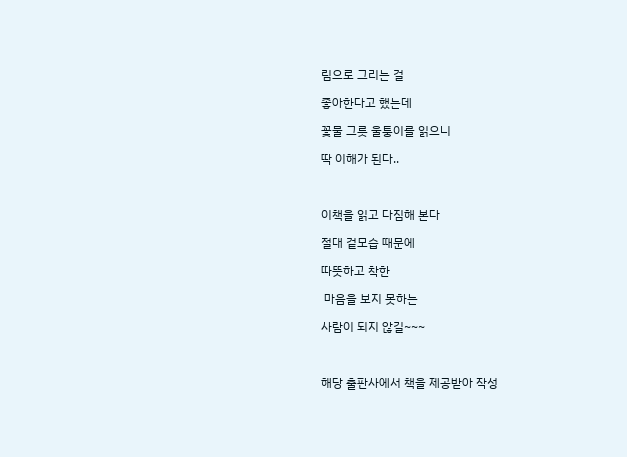림으로 그리는 걸

좋아한다고 했는데

꽃물 그릇 울퉁이를 읽으니

딱 이해가 된다..



이책을 읽고 다짐해 본다

절대 겉모습 때문에

따뜻하고 착한

 마음을 보지 못하는

사람이 되지 않길~~~



해당 출판사에서 책을 제공받아 작성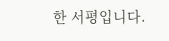한 서평입니다.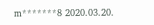m*******8 2020.03.20.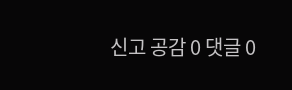신고 공감 0 댓글 0